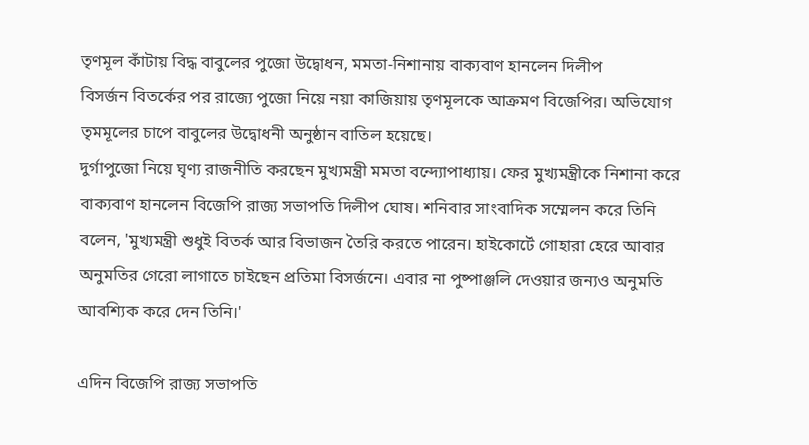তৃণমূল কাঁটায় বিদ্ধ বাবুলের পুজো উদ্বোধন, মমতা-নিশানায় বাক্যবাণ হানলেন দিলীপ
বিসর্জন বিতর্কের পর রাজ্যে পুজো নিয়ে নয়া কাজিয়ায় তৃণমূলকে আক্রমণ বিজেপির। অভিযোগ তৃমমূলের চাপে বাবুলের উদ্বোধনী অনুষ্ঠান বাতিল হয়েছে।
দুর্গাপুজো নিয়ে ঘৃণ্য রাজনীতি করছেন মুখ্যমন্ত্রী মমতা বন্দ্যোপাধ্যায়। ফের মুখ্যমন্ত্রীকে নিশানা করে বাক্যবাণ হানলেন বিজেপি রাজ্য সভাপতি দিলীপ ঘোষ। শনিবার সাংবাদিক সম্মেলন করে তিনি বলেন, 'মুখ্যমন্ত্রী শুধুই বিতর্ক আর বিভাজন তৈরি করতে পারেন। হাইকোর্টে গোহারা হেরে আবার অনুমতির গেরো লাগাতে চাইছেন প্রতিমা বিসর্জনে। এবার না পুষ্পাঞ্জলি দেওয়ার জন্যও অনুমতি আবশ্যিক করে দেন তিনি।'

এদিন বিজেপি রাজ্য সভাপতি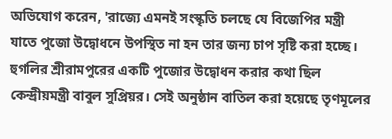অভিযোগ করেন, 'রাজ্যে এমনই সংস্কৃতি চলছে যে বিজেপির মন্ত্রী যাতে পুজো উদ্বোধনে উপস্থিত না হন তার জন্য চাপ সৃষ্টি করা হচ্ছে। হুগলির শ্রীরামপুরের একটি পুজোর উদ্বোধন করার কথা ছিল কেন্দ্রীয়মন্ত্রী বাবুল সুপ্রিয়র। সেই অনুষ্ঠান বাতিল করা হয়েছে তৃণমূলের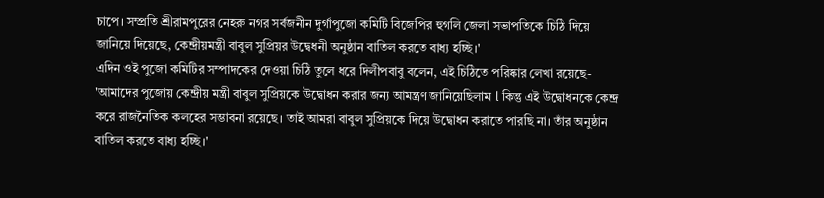চাপে। সম্প্রতি শ্রীরামপুরের নেহরু নগর সর্বজনীন দুর্গাপুজো কমিটি বিজেপির হুগলি জেলা সভাপতিকে চিঠি দিয়ে জানিয়ে দিয়েছে, কেন্দ্রীয়মন্ত্রী বাবুল সুপ্রিয়র উদ্বেধনী অনুষ্ঠান বাতিল করতে বাধ্য হচ্ছি।'
এদিন ওই পুজো কমিটির সম্পাদকের দেওয়া চিঠি তুলে ধরে দিলীপবাবু বলেন, এই চিঠিতে পরিষ্কার লেখা রয়েছে- 'আমাদের পুজোয় কেন্দ্রীয় মন্ত্রী বাবুল সুপ্রিয়কে উদ্বোধন করার জন্য আমন্ত্রণ জানিয়েছিলাম l কিন্তু এই উদ্বোধনকে কেন্দ্র করে রাজনৈতিক কলহের সম্ভাবনা রয়েছে। তাই আমরা বাবুল সুপ্রিয়কে দিয়ে উদ্বোধন করাতে পারছি না। তাঁর অনুষ্ঠান বাতিল করতে বাধ্য হচ্ছি।'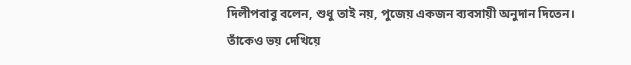দিলীপবাবু বলেন, শুধু তাই নয়, পুজেয় একজন ব্যবসায়ী অনুদান দিতেন। তাঁকেও ভয় দেখিয়ে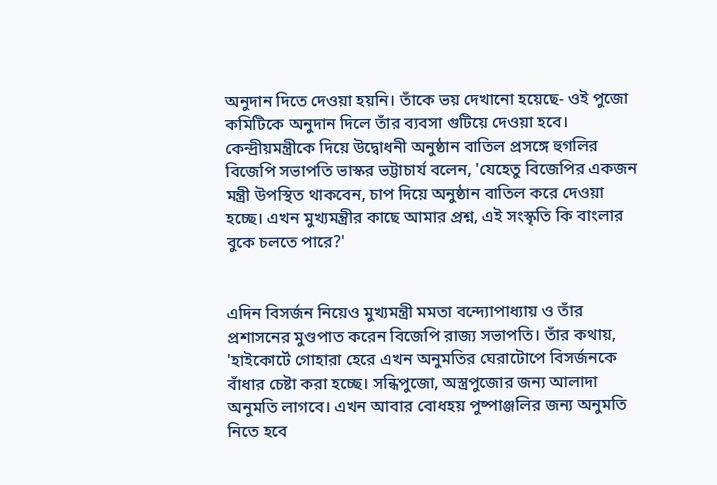অনুদান দিতে দেওয়া হয়নি। তাঁকে ভয় দেখানো হয়েছে- ওই পুজো কমিটিকে অনুদান দিলে তাঁর ব্যবসা গুটিয়ে দেওয়া হবে। কেন্দ্রীয়মন্ত্রীকে দিয়ে উদ্বোধনী অনুষ্ঠান বাতিল প্রসঙ্গে হুগলির বিজেপি সভাপতি ভাস্কর ভট্টাচার্য বলেন, 'যেহেতু বিজেপির একজন মন্ত্রী উপস্থিত থাকবেন, চাপ দিয়ে অনুষ্ঠান বাতিল করে দেওয়া হচ্ছে। এখন মুখ্যমন্ত্রীর কাছে আমার প্রশ্ন, এই সংস্কৃতি কি বাংলার বুকে চলতে পারে?'


এদিন বিসর্জন নিয়েও মুখ্যমন্ত্রী মমতা বন্দ্যোপাধ্যায় ও তাঁর প্রশাসনের মুণ্ডপাত করেন বিজেপি রাজ্য সভাপতি। তাঁর কথায়, 'হাইকোর্টে গোহারা হেরে এখন অনুমতির ঘেরাটোপে বিসর্জনকে বাঁধার চেষ্টা করা হচ্ছে। সন্ধিপুজো, অস্ত্রপুজোর জন্য আলাদা অনুমতি লাগবে। এখন আবার বোধহয় পুষ্পাঞ্জলির জন্য অনুমতি নিতে হবে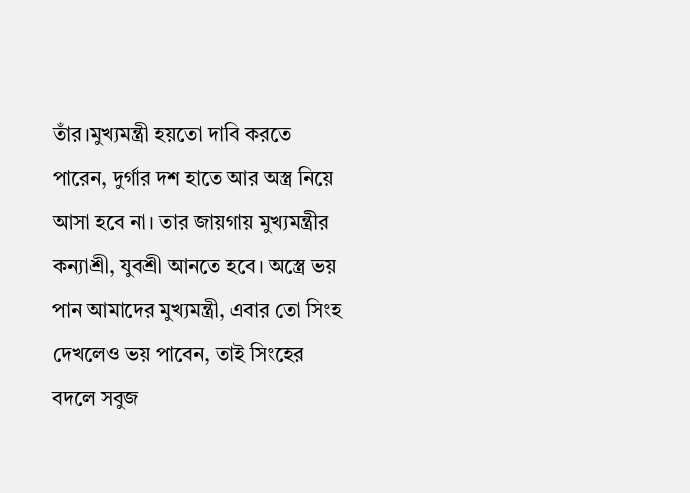তাঁর।মুখ্যমন্ত্রী হয়তো দাবি করতে পারেন, দুর্গার দশ হাতে আর অস্ত্র নিয়ে আসা হবে না। তার জায়গায় মুখ্যমন্ত্রীর কন্যাশ্রী, যুবশ্রী আনতে হবে। অস্ত্রে ভয় পান আমাদের মুখ্যমন্ত্রী, এবার তো সিংহ দেখলেও ভয় পাবেন, তাই সিংহের বদলে সবুজ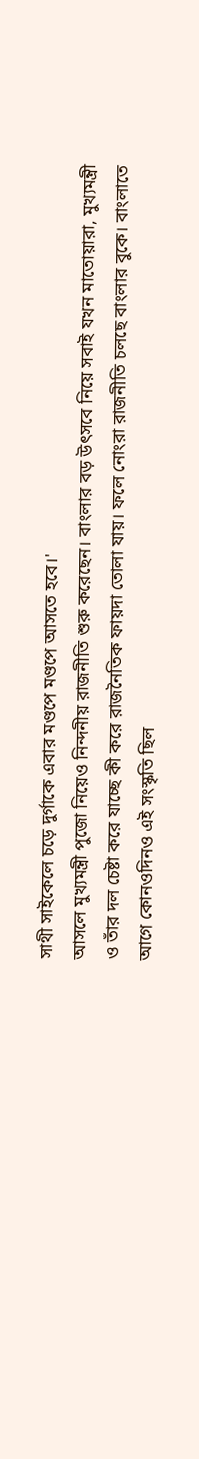সাথী সাইকেলে চড়ে দুর্গাকে এবার মণ্ডপে মণ্ডপে আসতে হবে।'
আসলে মুখ্যমন্ত্রী পুজো নিয়েও নিন্দনীয় রাজনীতি শুরু করেছেন। বাংলার বড় উৎসবে নিয়ে সবাই যখন মাতোয়ারা, মুখ্যমন্ত্রী ও তাঁর দল চেষ্টা করে যাচ্ছে কী করে রাজনৈতিক ফায়দা তোলা যায়। ফলে নোংরা রাজনীতি চলছে বাংলার বুকে। বাংলাতে আগে কোনওদিনও এই সংস্কৃতি ছিল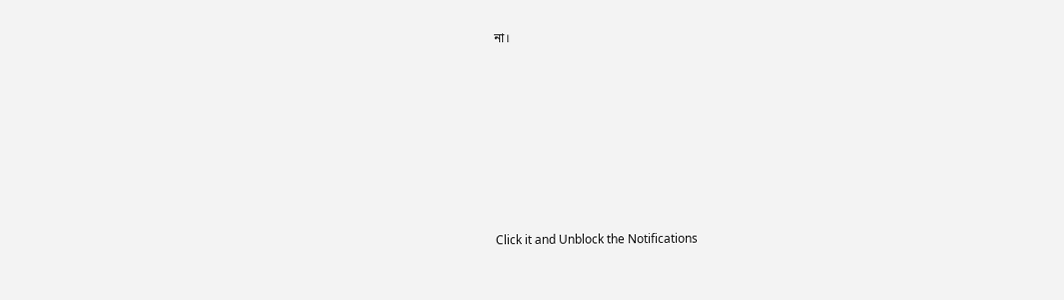না।












Click it and Unblock the Notifications